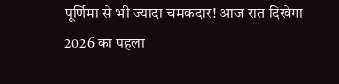पूर्णिमा से भी ज्यादा चमकदार! आज रात दिखेगा 2026 का पहला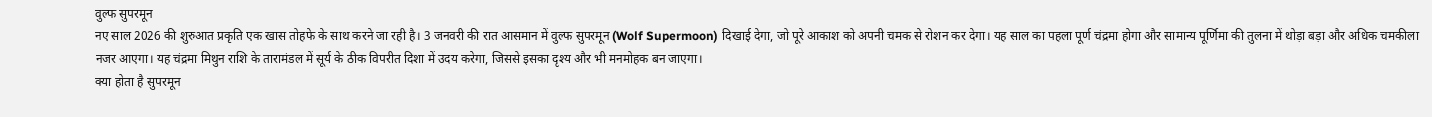वुल्फ सुपरमून
नए साल 2026 की शुरुआत प्रकृति एक खास तोहफे के साथ करने जा रही है। 3 जनवरी की रात आसमान में वुल्फ सुपरमून (Wolf Supermoon) दिखाई देगा, जो पूरे आकाश को अपनी चमक से रोशन कर देगा। यह साल का पहला पूर्ण चंद्रमा होगा और सामान्य पूर्णिमा की तुलना में थोड़ा बड़ा और अधिक चमकीला नजर आएगा। यह चंद्रमा मिथुन राशि के तारामंडल में सूर्य के ठीक विपरीत दिशा में उदय करेगा, जिससे इसका दृश्य और भी मनमोहक बन जाएगा।
क्या होता है सुपरमून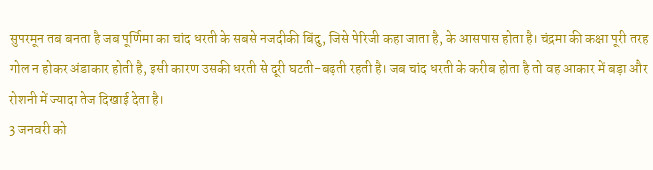सुपरमून तब बनता है जब पूर्णिमा का चांद धरती के सबसे नजदीकी बिंदु, जिसे पेरिजी कहा जाता है, के आसपास होता है। चंद्रमा की कक्षा पूरी तरह गोल न होकर अंडाकार होती है, इसी कारण उसकी धरती से दूरी घटती-बढ़ती रहती है। जब चांद धरती के करीब होता है तो वह आकार में बड़ा और रोशनी में ज्यादा तेज दिखाई देता है।
3 जनवरी को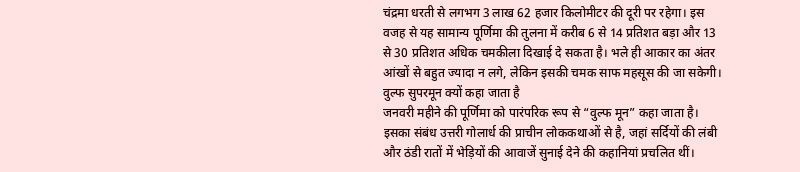चंद्रमा धरती से लगभग 3 लाख 62 हजार किलोमीटर की दूरी पर रहेगा। इस वजह से यह सामान्य पूर्णिमा की तुलना में करीब 6 से 14 प्रतिशत बड़ा और 13 से 30 प्रतिशत अधिक चमकीला दिखाई दे सकता है। भले ही आकार का अंतर आंखों से बहुत ज्यादा न लगे, लेकिन इसकी चमक साफ महसूस की जा सकेगी।
वुल्फ सुपरमून क्यों कहा जाता है
जनवरी महीने की पूर्णिमा को पारंपरिक रूप से “वुल्फ मून” कहा जाता है। इसका संबंध उत्तरी गोलार्ध की प्राचीन लोककथाओं से है, जहां सर्दियों की लंबी और ठंडी रातों में भेड़ियों की आवाजें सुनाई देने की कहानियां प्रचलित थीं।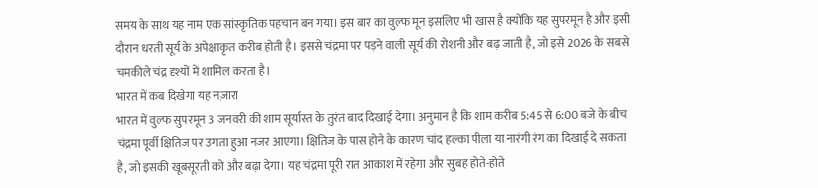समय के साथ यह नाम एक सांस्कृतिक पहचान बन गया। इस बार का वुल्फ मून इसलिए भी खास है क्योंकि यह सुपरमून है और इसी दौरान धरती सूर्य के अपेक्षाकृत करीब होती है। इससे चंद्रमा पर पड़ने वाली सूर्य की रोशनी और बढ़ जाती है, जो इसे 2026 के सबसे चमकीले चंद्र दृश्यों में शामिल करता है।
भारत में कब दिखेगा यह नज़ारा
भारत में वुल्फ सुपरमून 3 जनवरी की शाम सूर्यास्त के तुरंत बाद दिखाई देगा। अनुमान है कि शाम करीब 5:45 से 6:00 बजे के बीच चंद्रमा पूर्वी क्षितिज पर उगता हुआ नजर आएगा। क्षितिज के पास होने के कारण चांद हल्का पीला या नारंगी रंग का दिखाई दे सकता है, जो इसकी खूबसूरती को और बढ़ा देगा। यह चंद्रमा पूरी रात आकाश में रहेगा और सुबह होते-होते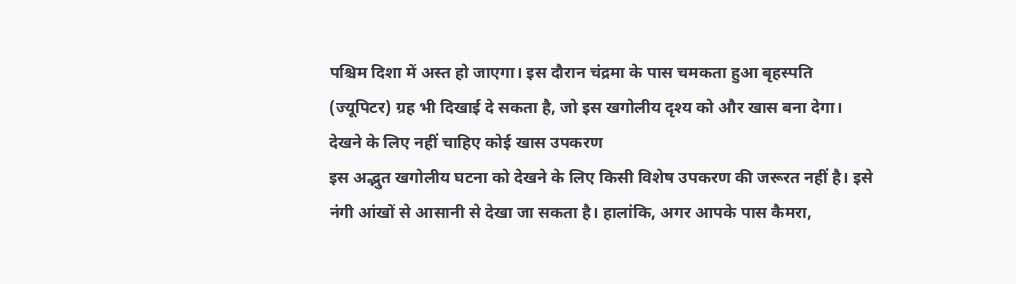पश्चिम दिशा में अस्त हो जाएगा। इस दौरान चंद्रमा के पास चमकता हुआ बृहस्पति (ज्यूपिटर) ग्रह भी दिखाई दे सकता है, जो इस खगोलीय दृश्य को और खास बना देगा।
देखने के लिए नहीं चाहिए कोई खास उपकरण
इस अद्भुत खगोलीय घटना को देखने के लिए किसी विशेष उपकरण की जरूरत नहीं है। इसे नंगी आंखों से आसानी से देखा जा सकता है। हालांकि, अगर आपके पास कैमरा,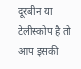दूरबीन या टेलीस्कोप है तो आप इसकी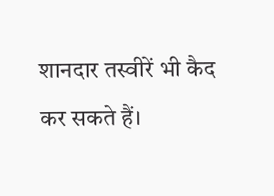शानदार तस्वीरें भी कैद कर सकते हैं।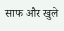साफ और खुले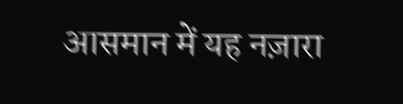आसमान में यह नज़ारा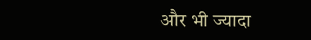और भी ज्यादा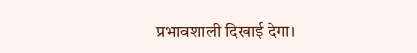प्रभावशाली दिखाई देगा।